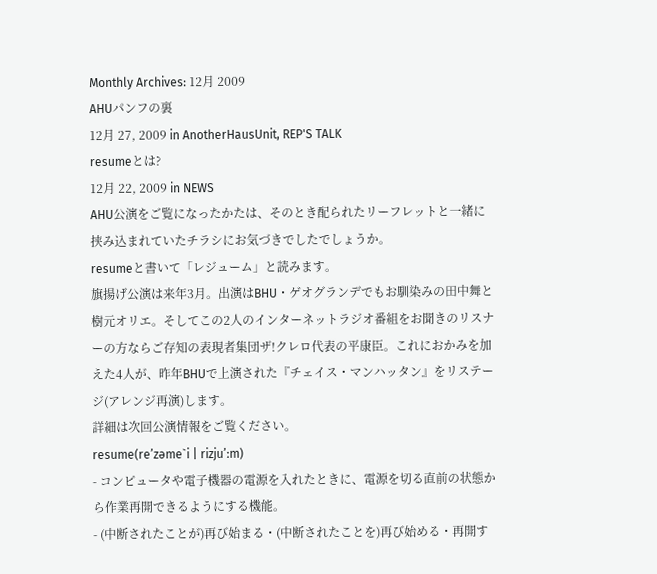Monthly Archives: 12月 2009
AHUパンフの裏
12月 27, 2009 in AnotherHausUnit, REP'S TALK
resumeとは?
12月 22, 2009 in NEWS
AHU公演をご覧になったかたは、そのとき配られたリーフレットと一緒に挟み込まれていたチラシにお気づきでしたでしょうか。
resumeと書いて「レジューム」と読みます。
旗揚げ公演は来年3月。出演はBHU・ゲオグランデでもお馴染みの田中舞と樹元オリエ。そしてこの2人のインターネットラジオ番組をお聞きのリスナーの方ならご存知の表現者集団ザ!クレロ代表の平康臣。これにおかみを加えた4人が、昨年BHUで上演された『チェイス・マンハッタン』をリステージ(アレンジ再演)します。
詳細は次回公演情報をご覧ください。
resume(re’zəme`i | rizju’ːm)
- コンピュータや電子機器の電源を入れたときに、電源を切る直前の状態から作業再開できるようにする機能。
- (中断されたことが)再び始まる・(中断されたことを)再び始める・再開す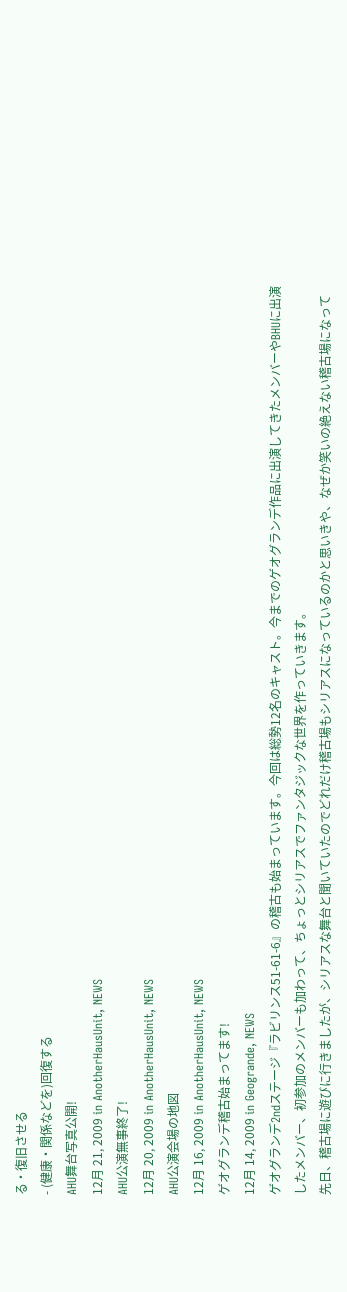る・復旧させる
- (健康・関係などを)回復する
AHU舞台写真公開!
12月 21, 2009 in AnotherHausUnit, NEWS
AHU公演無事終了!
12月 20, 2009 in AnotherHausUnit, NEWS
AHU公演会場の地図
12月 16, 2009 in AnotherHausUnit, NEWS
ゲオグランデ稽古始まってます!
12月 14, 2009 in Geogrande, NEWS
ゲオグランデ2ndステージ『ラビリンス51-61-6』の稽古も始まっています。今回は総勢12名のキャスト。今までのゲオグランデ作品に出演してきたメンバーやBHUに出演したメンバー、初参加のメンバーも加わって、ちょっとシリアスでファンタジックな世界を作っていきます。
先日、稽古場に遊びに行きましたが、シリアスな舞台と聞いていたのでどれだけ稽古場もシリアスになっているのかと思いきや、なぜか笑いの絶えない稽古場になって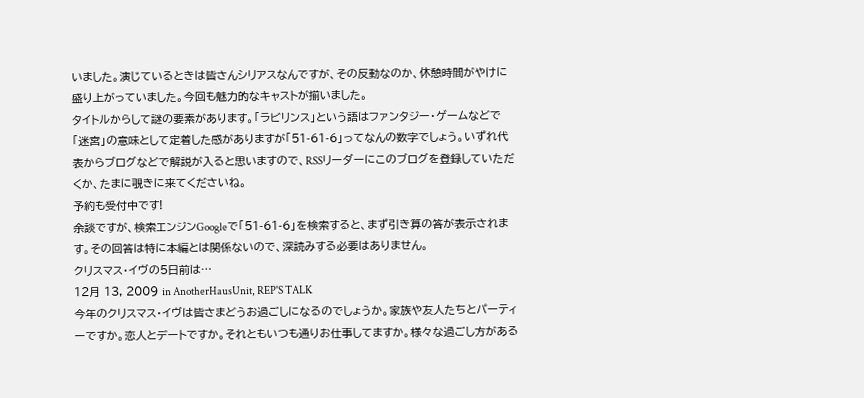いました。演じているときは皆さんシリアスなんですが、その反動なのか、休憩時間がやけに盛り上がっていました。今回も魅力的なキャストが揃いました。
タイトルからして謎の要素があります。「ラビリンス」という語はファンタジー・ゲームなどで「迷宮」の意味として定着した感がありますが「51-61-6」ってなんの数字でしょう。いずれ代表からブログなどで解説が入ると思いますので、RSSリーダーにこのブログを登録していただくか、たまに覗きに来てくださいね。
予約も受付中です!
余談ですが、検索エンジンGoogleで「51-61-6」を検索すると、まず引き算の答が表示されます。その回答は特に本編とは関係ないので、深読みする必要はありません。
クリスマス・イヴの5日前は…
12月 13, 2009 in AnotherHausUnit, REP'S TALK
今年のクリスマス・イヴは皆さまどうお過ごしになるのでしょうか。家族や友人たちとパーティーですか。恋人とデートですか。それともいつも通りお仕事してますか。様々な過ごし方がある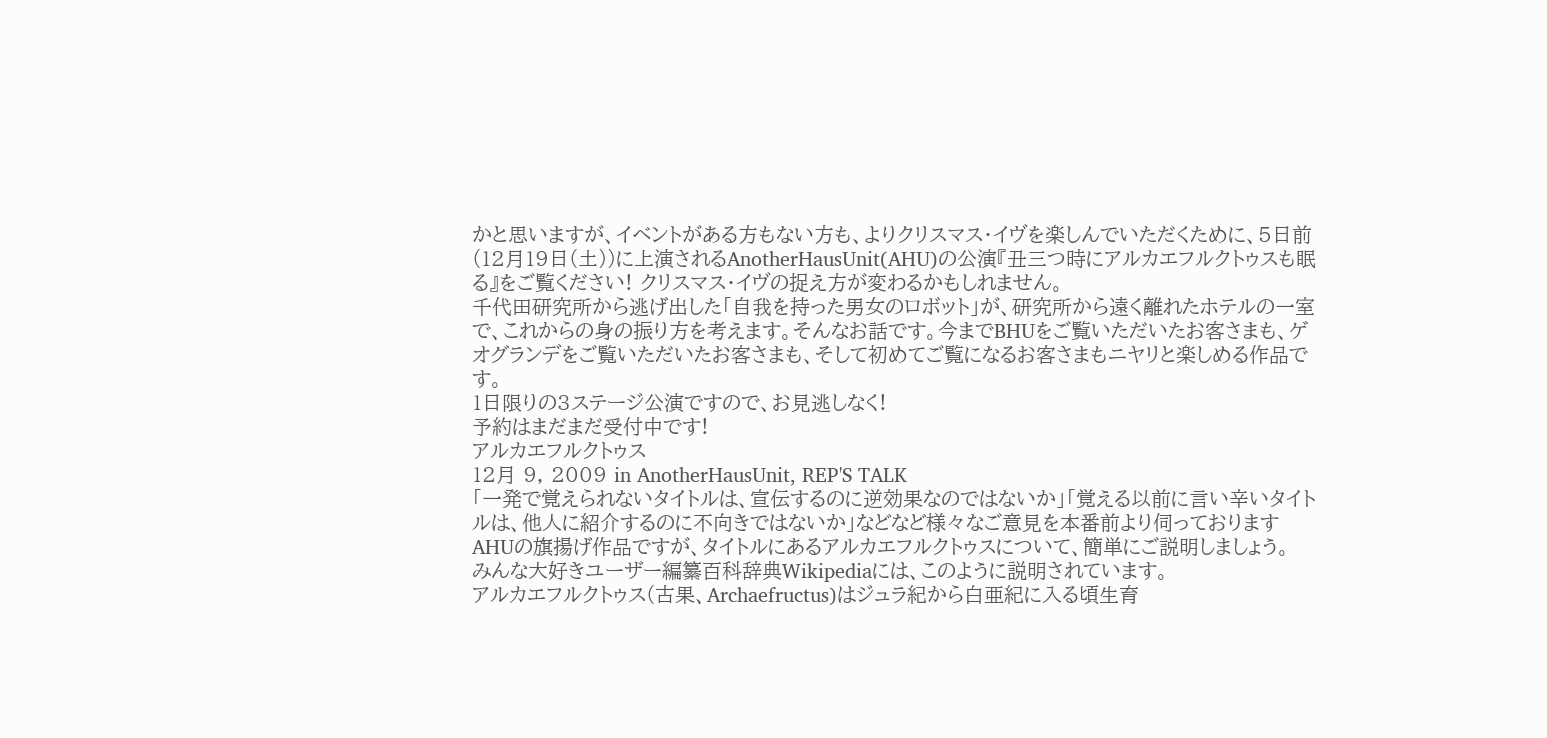かと思いますが、イベントがある方もない方も、よりクリスマス・イヴを楽しんでいただくために、5日前(12月19日(土))に上演されるAnotherHausUnit(AHU)の公演『丑三つ時にアルカエフルクトゥスも眠る』をご覧ください! クリスマス・イヴの捉え方が変わるかもしれません。
千代田研究所から逃げ出した「自我を持った男女のロボット」が、研究所から遠く離れたホテルの一室で、これからの身の振り方を考えます。そんなお話です。今までBHUをご覧いただいたお客さまも、ゲオグランデをご覧いただいたお客さまも、そして初めてご覧になるお客さまもニヤリと楽しめる作品です。
1日限りの3ステージ公演ですので、お見逃しなく!
予約はまだまだ受付中です!
アルカエフルクトゥス
12月 9, 2009 in AnotherHausUnit, REP'S TALK
「一発で覚えられないタイトルは、宣伝するのに逆効果なのではないか」「覚える以前に言い辛いタイトルは、他人に紹介するのに不向きではないか」などなど様々なご意見を本番前より伺っておりますAHUの旗揚げ作品ですが、タイトルにあるアルカエフルクトゥスについて、簡単にご説明しましょう。
みんな大好きユーザー編纂百科辞典Wikipediaには、このように説明されています。
アルカエフルクトゥス(古果、Archaefructus)はジュラ紀から白亜紀に入る頃生育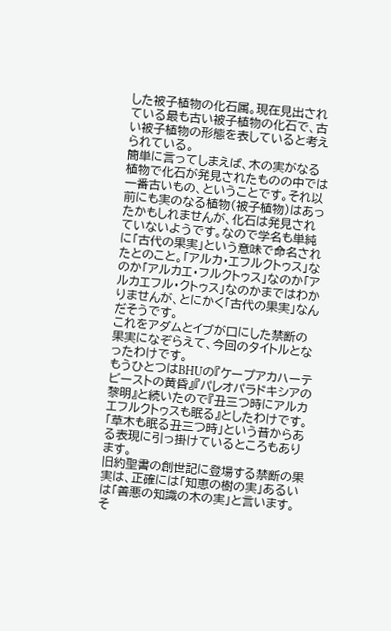した被子植物の化石属。現在見出されている最も古い被子植物の化石で、古い被子植物の形態を表していると考えられている。
簡単に言ってしまえば、木の実がなる植物で化石が発見されたものの中では一番古いもの、ということです。それ以前にも実のなる植物(被子植物)はあったかもしれませんが、化石は発見されていないようです。なので学名も単純に「古代の果実」という意味で命名されたとのこと。「アルカ・エフルクトゥス」なのか「アルカエ・フルクトゥス」なのか「アルカエフル・クトゥス」なのかまではわかりませんが、とにかく「古代の果実」なんだそうです。
これをアダムとイブが口にした禁断の果実になぞらえて、今回のタイトルとなったわけです。
もうひとつはBHUの『ケープアカハーテビーストの黄昏』『パレオパラドキシアの黎明』と続いたので『丑三つ時にアルカエフルクトゥスも眠る』としたわけです。「草木も眠る丑三つ時」という昔からある表現に引っ掛けているところもあります。
旧約聖書の創世記に登場する禁断の果実は、正確には「知恵の樹の実」あるいは「善悪の知識の木の実」と言います。そ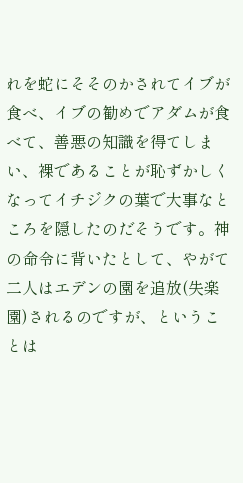れを蛇にそそのかされてイブが食べ、イブの勧めでアダムが食べて、善悪の知識を得てしまい、裸であることが恥ずかしくなってイチジクの葉で大事なところを隠したのだそうです。神の命令に背いたとして、やがて二人はエデンの園を追放(失楽園)されるのですが、ということは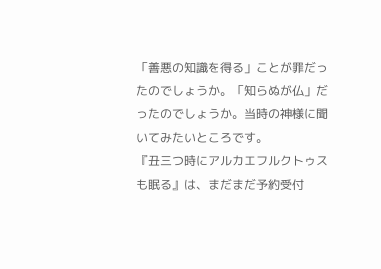「善悪の知識を得る」ことが罪だったのでしょうか。「知らぬが仏」だったのでしょうか。当時の神様に聞いてみたいところです。
『丑三つ時にアルカエフルクトゥスも眠る』は、まだまだ予約受付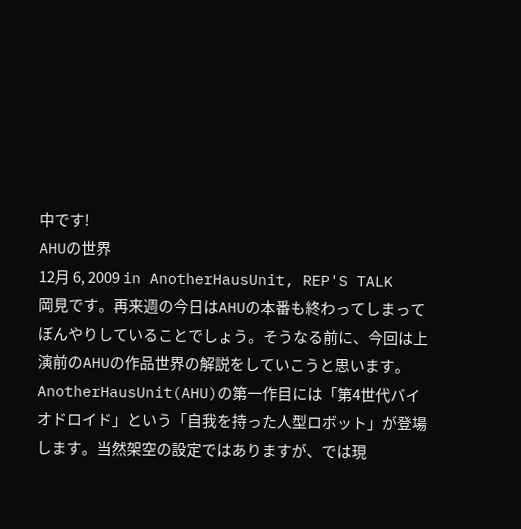中です!
AHUの世界
12月 6, 2009 in AnotherHausUnit, REP'S TALK
岡見です。再来週の今日はAHUの本番も終わってしまってぼんやりしていることでしょう。そうなる前に、今回は上演前のAHUの作品世界の解説をしていこうと思います。
AnotherHausUnit(AHU)の第一作目には「第4世代バイオドロイド」という「自我を持った人型ロボット」が登場します。当然架空の設定ではありますが、では現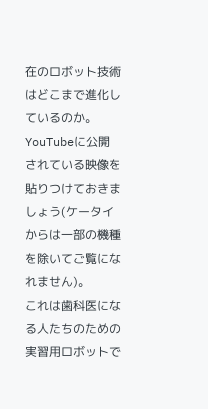在のロボット技術はどこまで進化しているのか。YouTubeに公開されている映像を貼りつけておきましょう(ケータイからは一部の機種を除いてご覧になれません)。
これは歯科医になる人たちのための実習用ロボットで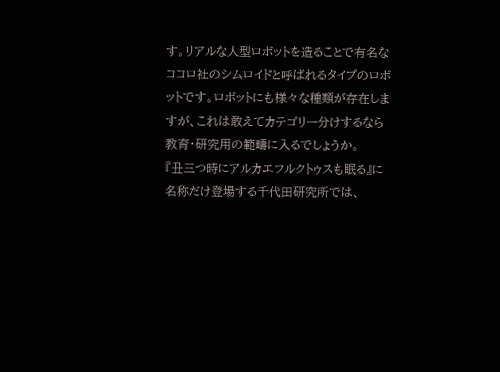す。リアルな人型ロボットを造ることで有名なココロ社のシムロイドと呼ばれるタイプのロボットです。ロボットにも様々な種類が存在しますが、これは敢えてカテゴリー分けするなら教育・研究用の範疇に入るでしょうか。
『丑三つ時にアルカエフルクトゥスも眠る』に名称だけ登場する千代田研究所では、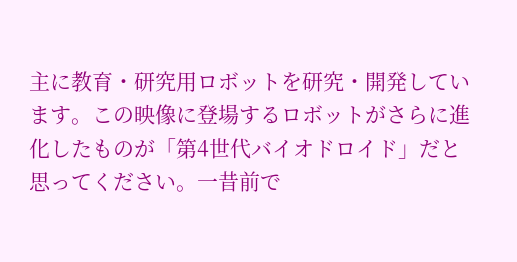主に教育・研究用ロボットを研究・開発しています。この映像に登場するロボットがさらに進化したものが「第4世代バイオドロイド」だと思ってください。一昔前で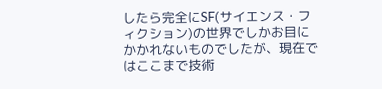したら完全にSF(サイエンス・フィクション)の世界でしかお目にかかれないものでしたが、現在ではここまで技術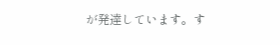が発達しています。す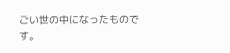ごい世の中になったものです。